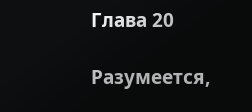Глава 20

Разумеется,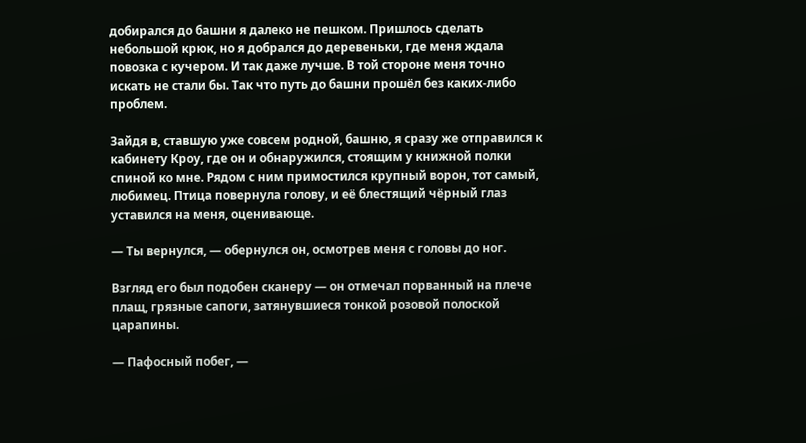добирался до башни я далеко не пешком. Пришлось сделать небольшой крюк, но я добрался до деревеньки, где меня ждала повозка с кучером. И так даже лучше. В той стороне меня точно искать не стали бы. Так что путь до башни прошёл без каких-либо проблем.

Зайдя в, ставшую уже совсем родной, башню, я сразу же отправился к кабинету Кроу, где он и обнаружился, стоящим у книжной полки спиной ко мне. Рядом с ним примостился крупный ворон, тот самый, любимец. Птица повернула голову, и её блестящий чёрный глаз уставился на меня, оценивающе.

— Ты вернулся, — обернулся он, осмотрев меня с головы до ног.

Взгляд его был подобен сканеру — он отмечал порванный на плече плащ, грязные сапоги, затянувшиеся тонкой розовой полоской царапины.

— Пафосный побег, —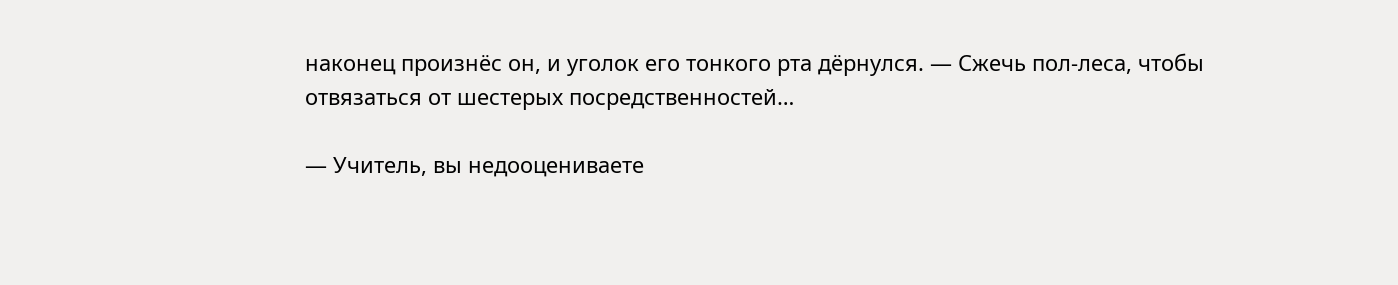наконец произнёс он, и уголок его тонкого рта дёрнулся. — Сжечь пол-леса, чтобы отвязаться от шестерых посредственностей…

— Учитель, вы недооцениваете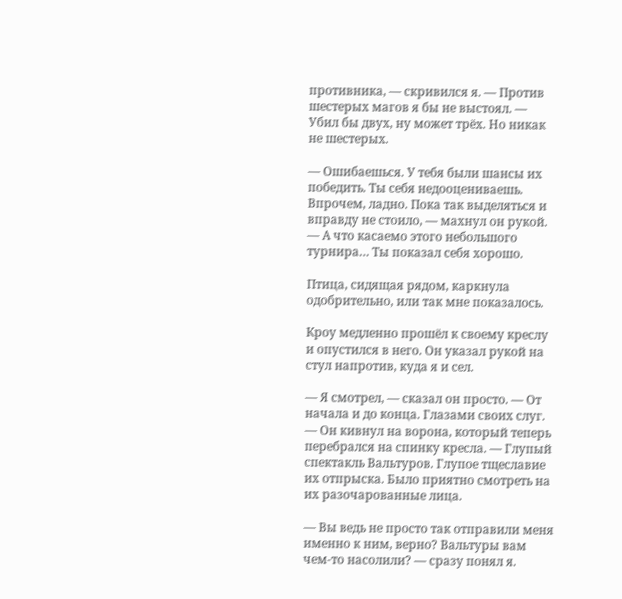противника, — скривился я. — Против шестерых магов я бы не выстоял. — Убил бы двух, ну может трёх. Но никак не шестерых.

— Ошибаешься. У тебя были шансы их победить. Ты себя недооцениваешь. Впрочем, ладно. Пока так выделяться и вправду не стоило, — махнул он рукой. — А что касаемо этого небольшого турнира… Ты показал себя хорошо.

Птица, сидящая рядом, каркнула одобрительно, или так мне показалось.

Кроу медленно прошёл к своему креслу и опустился в него. Он указал рукой на стул напротив, куда я и сел.

— Я смотрел, — сказал он просто. — От начала и до конца. Глазами своих слуг. — Он кивнул на ворона, который теперь перебрался на спинку кресла. — Глупый спектакль Вальтуров. Глупое тщеславие их отпрыска. Было приятно смотреть на их разочарованные лица.

— Вы ведь не просто так отправили меня именно к ним, верно? Вальтуры вам чем-то насолили? — сразу понял я.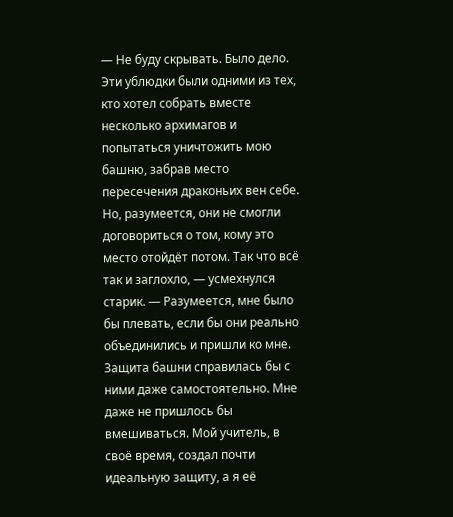— Не буду скрывать. Было дело. Эти ублюдки были одними из тех, кто хотел собрать вместе несколько архимагов и попытаться уничтожить мою башню, забрав место пересечения драконьих вен себе. Но, разумеется, они не смогли договориться о том, кому это место отойдёт потом. Так что всё так и заглохло, — усмехнулся старик. — Разумеется, мне было бы плевать, если бы они реально объединились и пришли ко мне. Защита башни справилась бы с ними даже самостоятельно. Мне даже не пришлось бы вмешиваться. Мой учитель, в своё время, создал почти идеальную защиту, а я её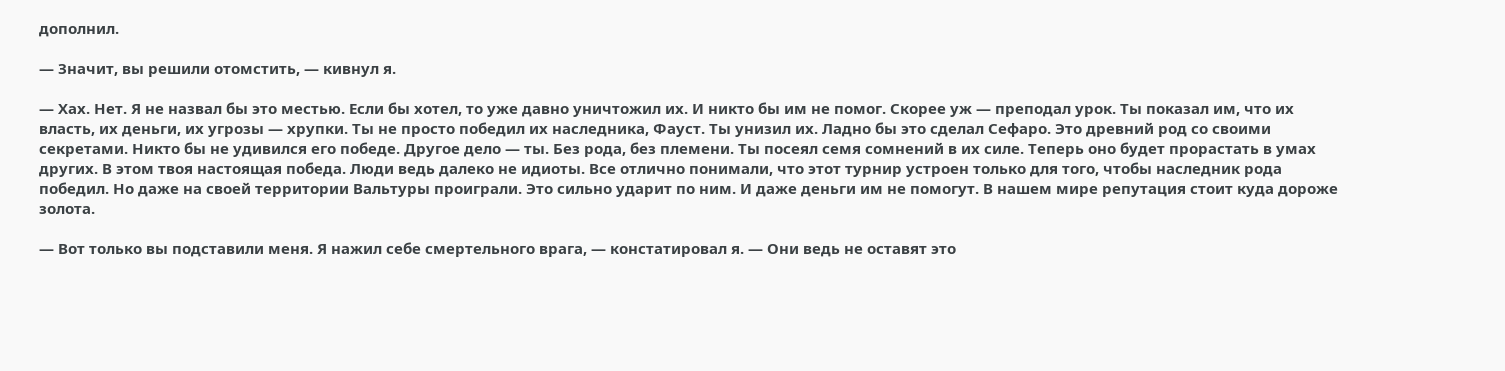дополнил.

— Значит, вы решили отомстить, — кивнул я.

— Хах. Нет. Я не назвал бы это местью. Если бы хотел, то уже давно уничтожил их. И никто бы им не помог. Скорее уж — преподал урок. Ты показал им, что их власть, их деньги, их угрозы — хрупки. Ты не просто победил их наследника, Фауст. Ты унизил их. Ладно бы это сделал Сефаро. Это древний род со своими секретами. Никто бы не удивился его победе. Другое дело — ты. Без рода, без племени. Ты посеял семя сомнений в их силе. Теперь оно будет прорастать в умах других. В этом твоя настоящая победа. Люди ведь далеко не идиоты. Все отлично понимали, что этот турнир устроен только для того, чтобы наследник рода победил. Но даже на своей территории Вальтуры проиграли. Это сильно ударит по ним. И даже деньги им не помогут. В нашем мире репутация стоит куда дороже золота.

— Вот только вы подставили меня. Я нажил себе смертельного врага, — констатировал я. — Они ведь не оставят это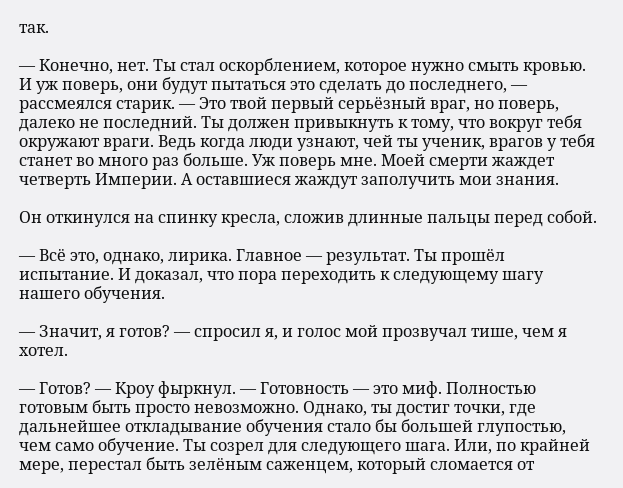так.

— Конечно, нет. Ты стал оскорблением, которое нужно смыть кровью. И уж поверь, они будут пытаться это сделать до последнего, — рассмеялся старик. — Это твой первый серьёзный враг, но поверь, далеко не последний. Ты должен привыкнуть к тому, что вокруг тебя окружают враги. Ведь когда люди узнают, чей ты ученик, врагов у тебя станет во много раз больше. Уж поверь мне. Моей смерти жаждет четверть Империи. А оставшиеся жаждут заполучить мои знания.

Он откинулся на спинку кресла, сложив длинные пальцы перед собой.

— Всё это, однако, лирика. Главное — результат. Ты прошёл испытание. И доказал, что пора переходить к следующему шагу нашего обучения.

— Значит, я готов? — спросил я, и голос мой прозвучал тише, чем я хотел.

— Готов? — Кроу фыркнул. — Готовность — это миф. Полностью готовым быть просто невозможно. Однако, ты достиг точки, где дальнейшее откладывание обучения стало бы большей глупостью, чем само обучение. Ты созрел для следующего шага. Или, по крайней мере, перестал быть зелёным саженцем, который сломается от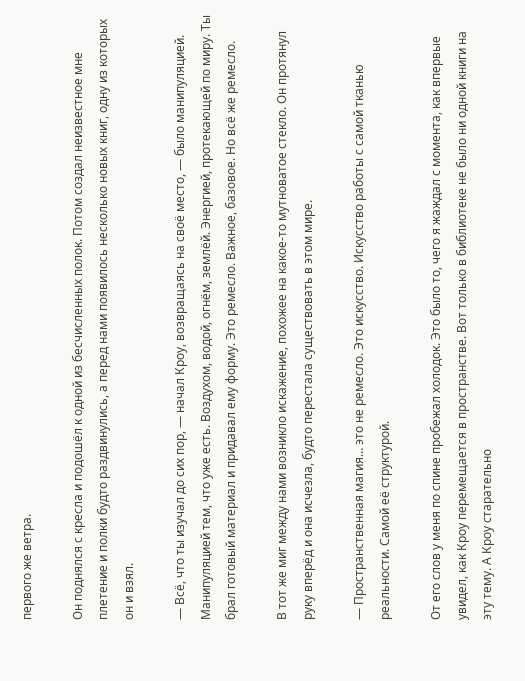первого же ветра.

Он поднялся с кресла и подошёл к одной из бесчисленных полок. Потом создал неизвестное мне плетение и полки будто раздвинулись, а перед нами появилось несколько новых книг, одну из которых он и взял.

— Всё, что ты изучал до сих пор, — начал Кроу, возвращаясь на своё место, — было манипуляцией. Манипуляцией тем, что уже есть. Воздухом, водой, огнём, землёй. Энергией, протекающей по миру. Ты брал готовый материал и придавал ему форму. Это ремесло. Важное, базовое. Но всё же ремесло.

В тот же миг между нами возникло искажение, похожее на какое-то мутноватое стекло. Он протянул руку вперёд и она исчезла, будто перестала существовать в этом мире.

— Пространственная магия… это не ремесло. Это искусство. Искусство работы с самой тканью реальности. Самой её структурой.

От его слов у меня по спине пробежал холодок. Это было то, чего я жаждал с момента, как впервые увидел, как Кроу перемещается в пространстве. Вот только в библиотеке не было ни одной книги на эту тему. А Кроу старательно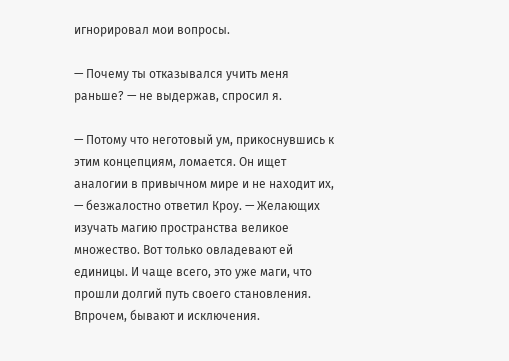игнорировал мои вопросы.

— Почему ты отказывался учить меня раньше? — не выдержав, спросил я.

— Потому что неготовый ум, прикоснувшись к этим концепциям, ломается. Он ищет аналогии в привычном мире и не находит их, — безжалостно ответил Кроу. — Желающих изучать магию пространства великое множество. Вот только овладевают ей единицы. И чаще всего, это уже маги, что прошли долгий путь своего становления. Впрочем, бывают и исключения.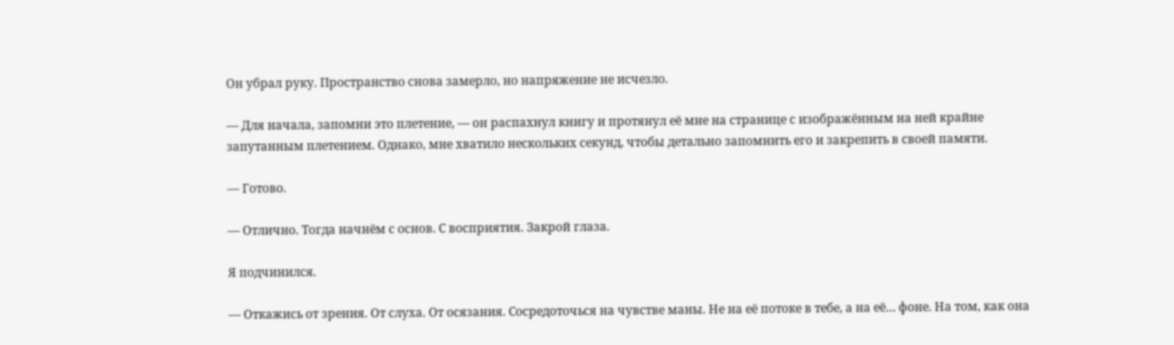Он убрал руку. Пространство снова замерло, но напряжение не исчезло.

— Для начала, запомни это плетение, — он распахнул книгу и протянул её мне на странице с изображённым на ней крайне запутанным плетением. Однако, мне хватило нескольких секунд, чтобы детально запомнить его и закрепить в своей памяти.

— Готово.

— Отлично. Тогда начнём с основ. С восприятия. Закрой глаза.

Я подчинился.

— Откажись от зрения. От слуха. От осязания. Сосредоточься на чувстве маны. Не на её потоке в тебе, а на её… фоне. На том, как она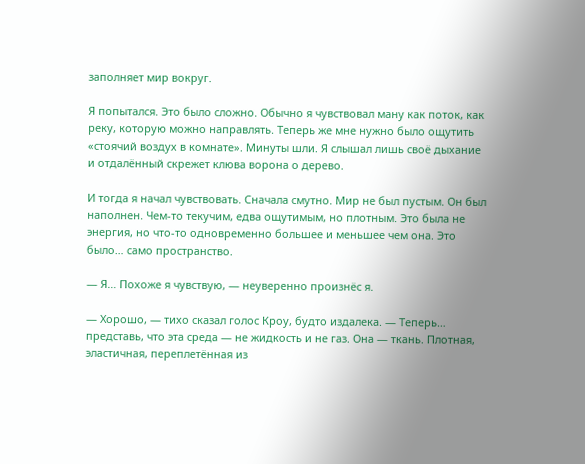заполняет мир вокруг.

Я попытался. Это было сложно. Обычно я чувствовал ману как поток, как реку, которую можно направлять. Теперь же мне нужно было ощутить «стоячий воздух в комнате». Минуты шли. Я слышал лишь своё дыхание и отдалённый скрежет клюва ворона о дерево.

И тогда я начал чувствовать. Сначала смутно. Мир не был пустым. Он был наполнен. Чем-то текучим, едва ощутимым, но плотным. Это была не энергия, но что-то одновременно большее и меньшее чем она. Это было… само пространство.

— Я… Похоже я чувствую, — неуверенно произнёс я.

— Хорошо, — тихо сказал голос Кроу, будто издалека. — Теперь… представь, что эта среда — не жидкость и не газ. Она — ткань. Плотная, эластичная, переплетённая из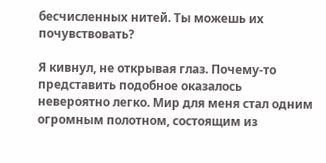бесчисленных нитей. Ты можешь их почувствовать?

Я кивнул, не открывая глаз. Почему-то представить подобное оказалось невероятно легко. Мир для меня стал одним огромным полотном, состоящим из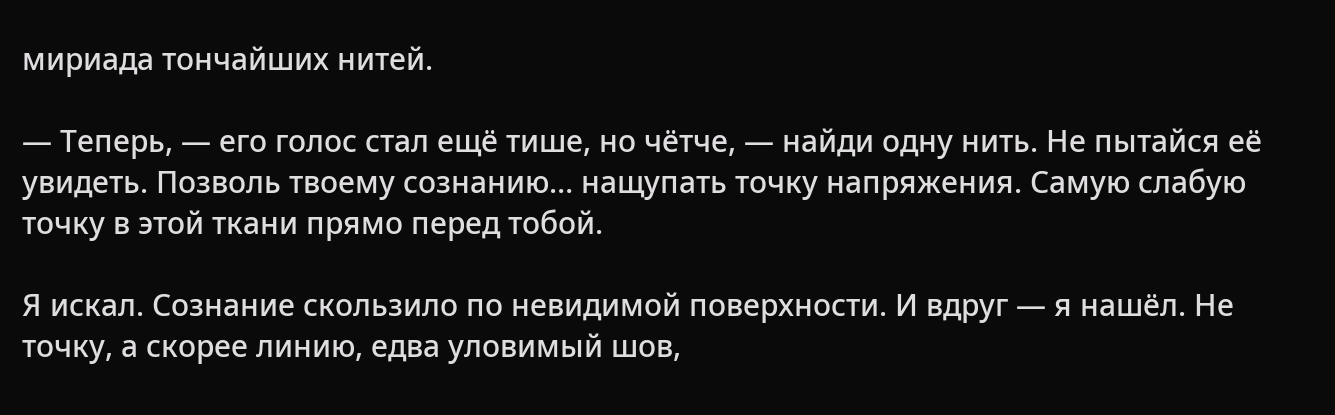мириада тончайших нитей.

— Теперь, — его голос стал ещё тише, но чётче, — найди одну нить. Не пытайся её увидеть. Позволь твоему сознанию… нащупать точку напряжения. Самую слабую точку в этой ткани прямо перед тобой.

Я искал. Сознание скользило по невидимой поверхности. И вдруг — я нашёл. Не точку, а скорее линию, едва уловимый шов,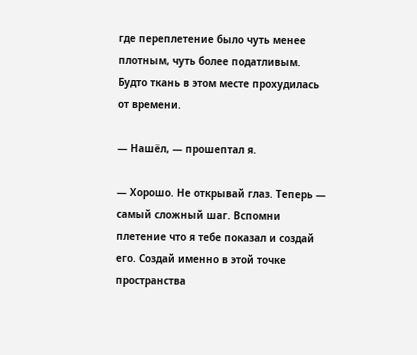где переплетение было чуть менее плотным, чуть более податливым. Будто ткань в этом месте прохудилась от времени.

— Нашёл, — прошептал я.

— Хорошо. Не открывай глаз. Теперь — самый сложный шаг. Вспомни плетение что я тебе показал и создай его. Создай именно в этой точке пространства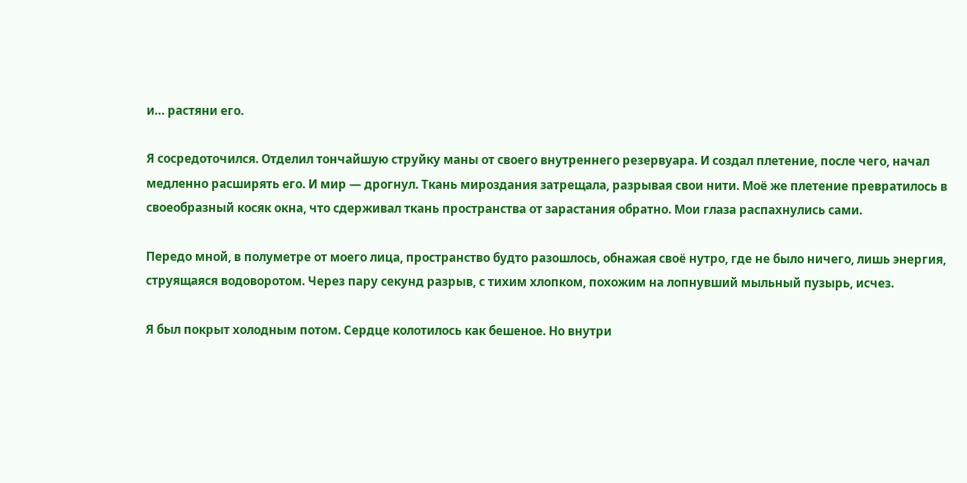и… растяни его.

Я сосредоточился. Отделил тончайшую струйку маны от своего внутреннего резервуара. И создал плетение, после чего, начал медленно расширять его. И мир — дрогнул. Ткань мироздания затрещала, разрывая свои нити. Моё же плетение превратилось в своеобразный косяк окна, что сдерживал ткань пространства от зарастания обратно. Мои глаза распахнулись сами.

Передо мной, в полуметре от моего лица, пространство будто разошлось, обнажая своё нутро, где не было ничего, лишь энергия, струящаяся водоворотом. Через пару секунд разрыв, с тихим хлопком, похожим на лопнувший мыльный пузырь, исчез.

Я был покрыт холодным потом. Сердце колотилось как бешеное. Но внутри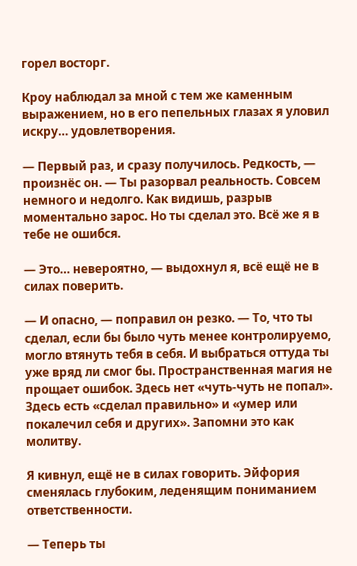горел восторг.

Кроу наблюдал за мной с тем же каменным выражением, но в его пепельных глазах я уловил искру… удовлетворения.

— Первый раз, и сразу получилось. Редкость, — произнёс он. — Ты разорвал реальность. Совсем немного и недолго. Как видишь, разрыв моментально зарос. Но ты сделал это. Всё же я в тебе не ошибся.

— Это… невероятно, — выдохнул я, всё ещё не в силах поверить.

— И опасно, — поправил он резко. — То, что ты сделал, если бы было чуть менее контролируемо, могло втянуть тебя в себя. И выбраться оттуда ты уже вряд ли смог бы. Пространственная магия не прощает ошибок. Здесь нет «чуть-чуть не попал». Здесь есть «сделал правильно» и «умер или покалечил себя и других». Запомни это как молитву.

Я кивнул, ещё не в силах говорить. Эйфория сменялась глубоким, леденящим пониманием ответственности.

— Теперь ты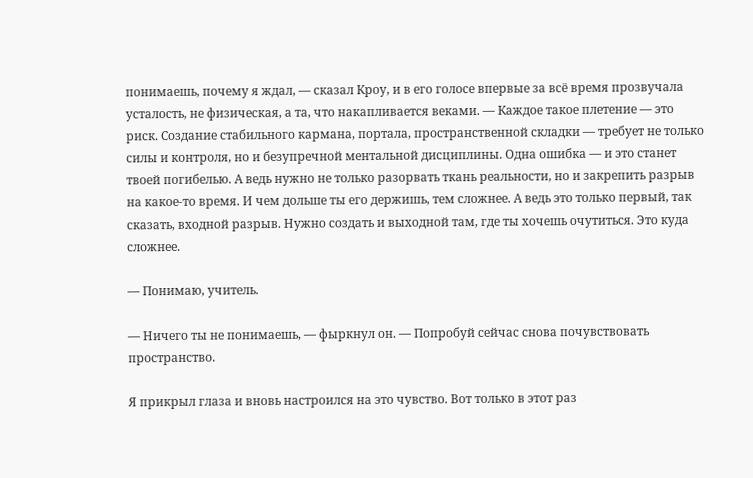понимаешь, почему я ждал, — сказал Кроу, и в его голосе впервые за всё время прозвучала усталость, не физическая, а та, что накапливается веками. — Каждое такое плетение — это риск. Создание стабильного кармана, портала, пространственной складки — требует не только силы и контроля, но и безупречной ментальной дисциплины. Одна ошибка — и это станет твоей погибелью. А ведь нужно не только разорвать ткань реальности, но и закрепить разрыв на какое-то время. И чем дольше ты его держишь, тем сложнее. А ведь это только первый, так сказать, входной разрыв. Нужно создать и выходной там, где ты хочешь очутиться. Это куда сложнее.

— Понимаю, учитель.

— Ничего ты не понимаешь, — фыркнул он. — Попробуй сейчас снова почувствовать пространство.

Я прикрыл глаза и вновь настроился на это чувство. Вот только в этот раз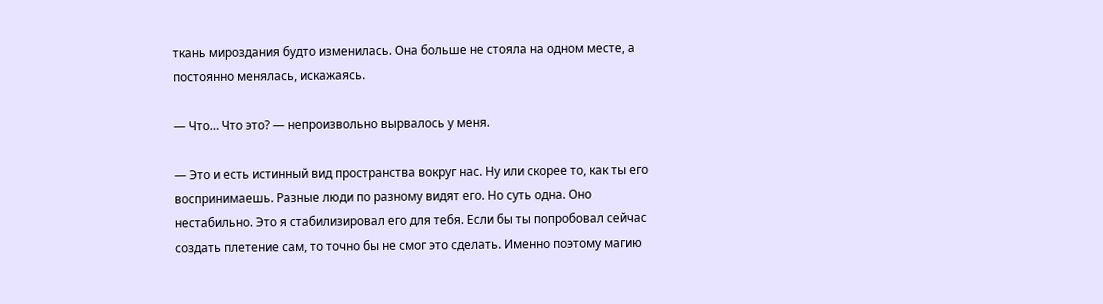ткань мироздания будто изменилась. Она больше не стояла на одном месте, а постоянно менялась, искажаясь.

— Что… Что это? — непроизвольно вырвалось у меня.

— Это и есть истинный вид пространства вокруг нас. Ну или скорее то, как ты его воспринимаешь. Разные люди по разному видят его. Но суть одна. Оно нестабильно. Это я стабилизировал его для тебя. Если бы ты попробовал сейчас создать плетение сам, то точно бы не смог это сделать. Именно поэтому магию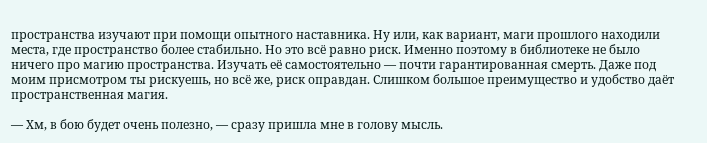пространства изучают при помощи опытного наставника. Ну или, как вариант, маги прошлого находили места, где пространство более стабильно. Но это всё равно риск. Именно поэтому в библиотеке не было ничего про магию пространства. Изучать её самостоятельно — почти гарантированная смерть. Даже под моим присмотром ты рискуешь, но всё же, риск оправдан. Слишком большое преимущество и удобство даёт пространственная магия.

— Хм, в бою будет очень полезно, — сразу пришла мне в голову мысль.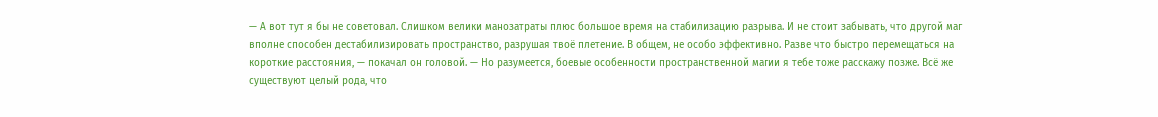— А вот тут я бы не советовал. Слишком велики манозатраты плюс большое время на стабилизацию разрыва. И не стоит забывать, что другой маг вполне способен дестабилизировать пространство, разрушая твоё плетение. В общем, не особо эффективно. Разве что быстро перемещаться на короткие расстояния, — покачал он головой. — Но разумеется, боевые особенности пространственной магии я тебе тоже расскажу позже. Всё же существуют целый рода, что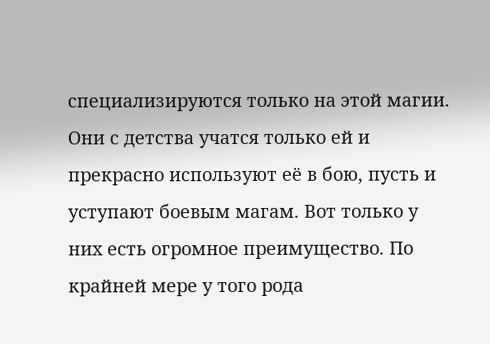специализируются только на этой магии. Они с детства учатся только ей и прекрасно используют её в бою, пусть и уступают боевым магам. Вот только у них есть огромное преимущество. По крайней мере у того рода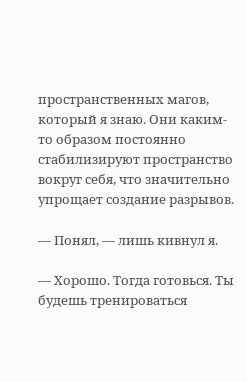пространственных магов, который я знаю. Они каким-то образом постоянно стабилизируют пространство вокруг себя, что значительно упрощает создание разрывов.

— Понял, — лишь кивнул я.

— Хорошо. Тогда готовься. Ты будешь тренироваться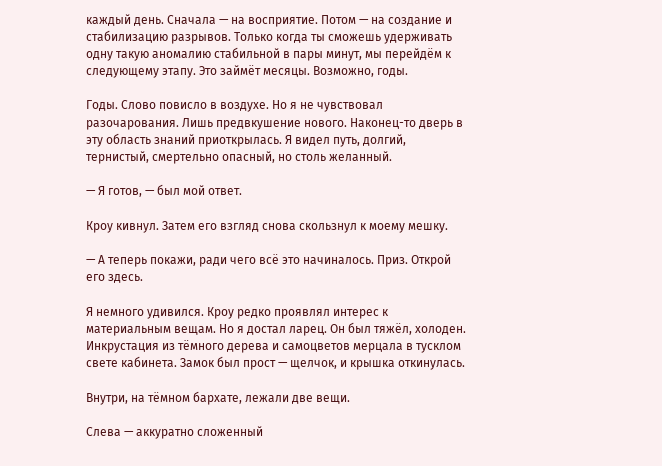каждый день. Сначала — на восприятие. Потом — на создание и стабилизацию разрывов. Только когда ты сможешь удерживать одну такую аномалию стабильной в пары минут, мы перейдём к следующему этапу. Это займёт месяцы. Возможно, годы.

Годы. Слово повисло в воздухе. Но я не чувствовал разочарования. Лишь предвкушение нового. Наконец-то дверь в эту область знаний приоткрылась. Я видел путь, долгий, тернистый, смертельно опасный, но столь желанный.

— Я готов, — был мой ответ.

Кроу кивнул. Затем его взгляд снова скользнул к моему мешку.

— А теперь покажи, ради чего всё это начиналось. Приз. Открой его здесь.

Я немного удивился. Кроу редко проявлял интерес к материальным вещам. Но я достал ларец. Он был тяжёл, холоден. Инкрустация из тёмного дерева и самоцветов мерцала в тусклом свете кабинета. Замок был прост — щелчок, и крышка откинулась.

Внутри, на тёмном бархате, лежали две вещи.

Слева — аккуратно сложенный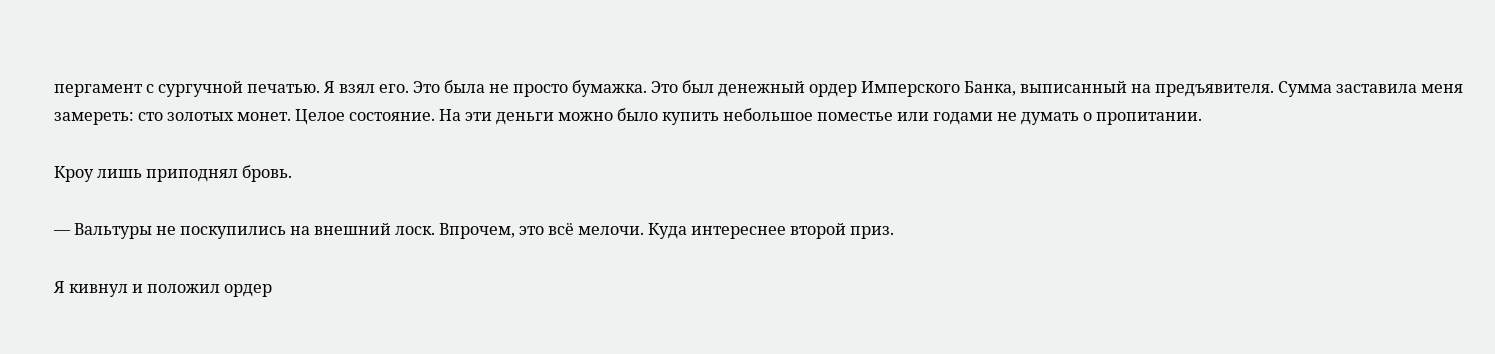пергамент с сургучной печатью. Я взял его. Это была не просто бумажка. Это был денежный ордер Имперского Банка, выписанный на предъявителя. Сумма заставила меня замереть: сто золотых монет. Целое состояние. На эти деньги можно было купить небольшое поместье или годами не думать о пропитании.

Кроу лишь приподнял бровь.

— Вальтуры не поскупились на внешний лоск. Впрочем, это всё мелочи. Куда интереснее второй приз.

Я кивнул и положил ордер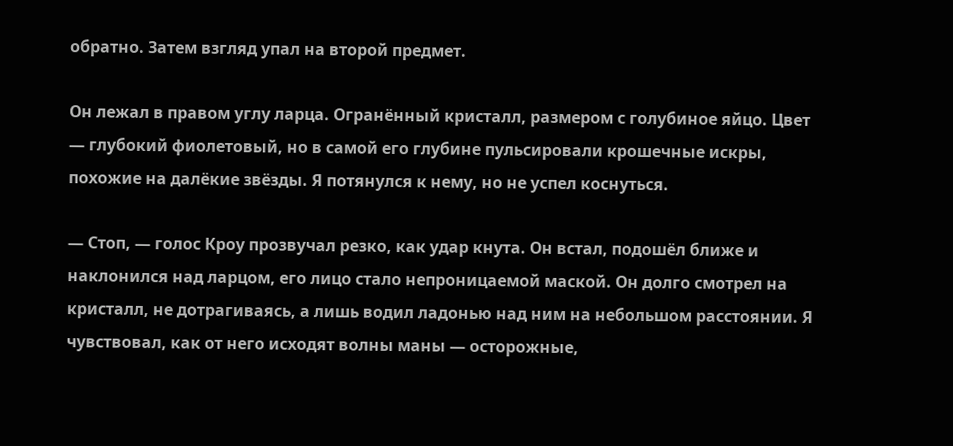обратно. Затем взгляд упал на второй предмет.

Он лежал в правом углу ларца. Огранённый кристалл, размером с голубиное яйцо. Цвет — глубокий фиолетовый, но в самой его глубине пульсировали крошечные искры, похожие на далёкие звёзды. Я потянулся к нему, но не успел коснуться.

— Стоп, — голос Кроу прозвучал резко, как удар кнута. Он встал, подошёл ближе и наклонился над ларцом, его лицо стало непроницаемой маской. Он долго смотрел на кристалл, не дотрагиваясь, а лишь водил ладонью над ним на небольшом расстоянии. Я чувствовал, как от него исходят волны маны — осторожные,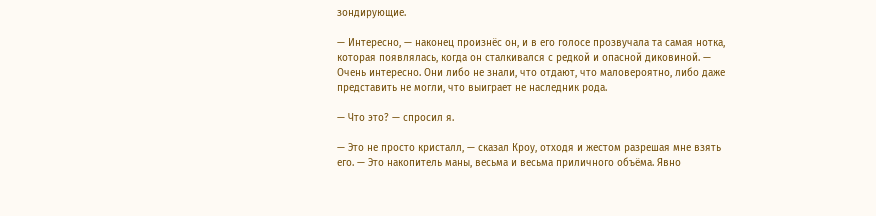зондирующие.

— Интересно, — наконец произнёс он, и в его голосе прозвучала та самая нотка, которая появлялась, когда он сталкивался с редкой и опасной диковиной. — Очень интересно. Они либо не знали, что отдают, что маловероятно, либо даже представить не могли, что выиграет не наследник рода.

— Что это? — спросил я.

— Это не просто кристалл, — сказал Кроу, отходя и жестом разрешая мне взять его. — Это накопитель маны, весьма и весьма приличного объёма. Явно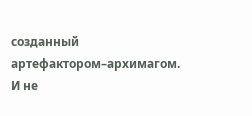созданный артефактором–архимагом. И не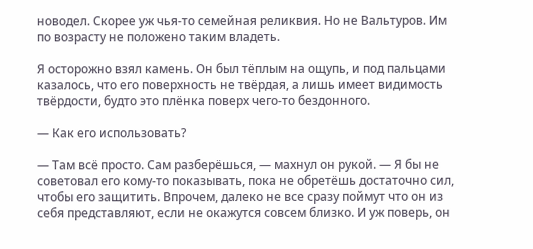новодел. Скорее уж чья-то семейная реликвия. Но не Вальтуров. Им по возрасту не положено таким владеть.

Я осторожно взял камень. Он был тёплым на ощупь, и под пальцами казалось, что его поверхность не твёрдая, а лишь имеет видимость твёрдости, будто это плёнка поверх чего-то бездонного.

— Как его использовать?

— Там всё просто. Сам разберёшься, — махнул он рукой. — Я бы не советовал его кому-то показывать, пока не обретёшь достаточно сил, чтобы его защитить. Впрочем, далеко не все сразу поймут что он из себя представляют, если не окажутся совсем близко. И уж поверь, он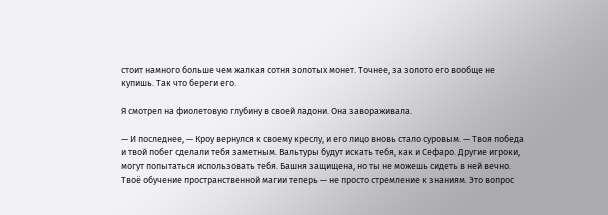стоит намного больше чем жалкая сотня золотых монет. Точнее, за золото его вообще не купишь. Так что береги его.

Я смотрел на фиолетовую глубину в своей ладони. Она завораживала.

— И последнее, — Кроу вернулся к своему креслу, и его лицо вновь стало суровым. — Твоя победа и твой побег сделали тебя заметным. Вальтуры будут искать тебя, как и Сефаро. Другие игроки, могут попытаться использовать тебя. Башня защищена, но ты не можешь сидеть в ней вечно. Твоё обучение пространственной магии теперь — не просто стремление к знаниям. Это вопрос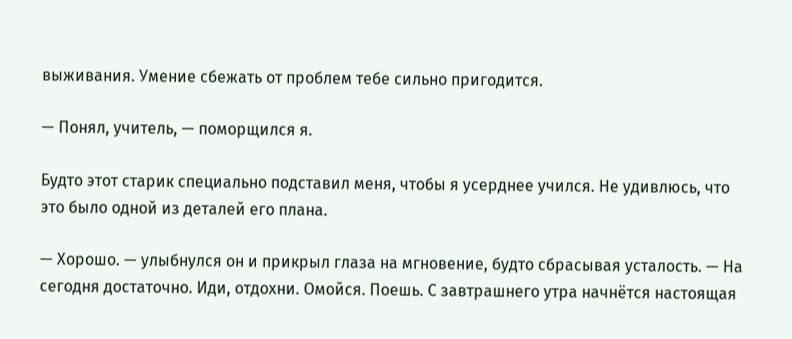выживания. Умение сбежать от проблем тебе сильно пригодится.

— Понял, учитель, — поморщился я.

Будто этот старик специально подставил меня, чтобы я усерднее учился. Не удивлюсь, что это было одной из деталей его плана.

— Хорошо. — улыбнулся он и прикрыл глаза на мгновение, будто сбрасывая усталость. — На сегодня достаточно. Иди, отдохни. Омойся. Поешь. С завтрашнего утра начнётся настоящая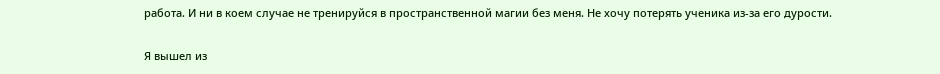работа. И ни в коем случае не тренируйся в пространственной магии без меня. Не хочу потерять ученика из-за его дурости.

Я вышел из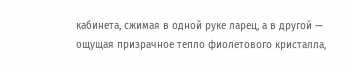кабинета, сжимая в одной руке ларец, а в другой — ощущая призрачное тепло фиолетового кристалла,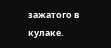зажатого в кулаке.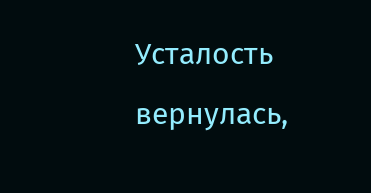Усталость вернулась,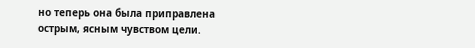но теперь она была приправлена острым, ясным чувством цели.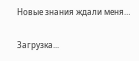Новые знания ждали меня…

Загрузка...